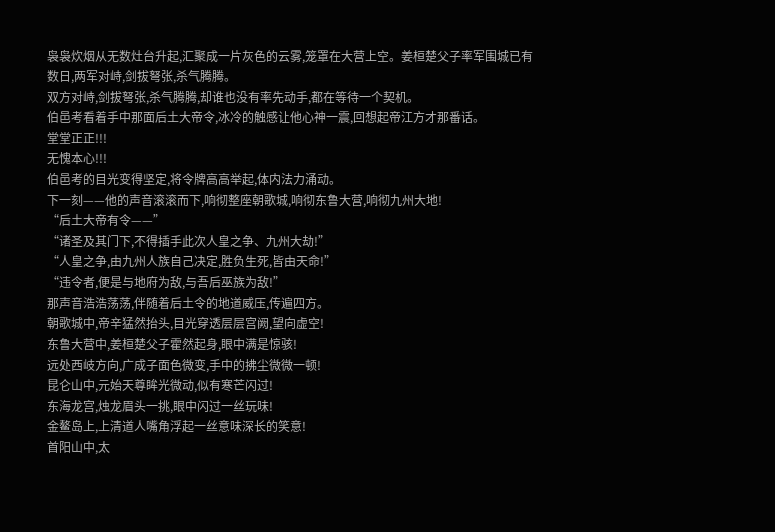袅袅炊烟从无数灶台升起,汇聚成一片灰色的云雾,笼罩在大营上空。姜桓楚父子率军围城已有数日,两军对峙,剑拔弩张,杀气腾腾。
双方对峙,剑拔弩张,杀气腾腾,却谁也没有率先动手,都在等待一个契机。
伯邑考看着手中那面后土大帝令,冰冷的触感让他心神一震,回想起帝江方才那番话。
堂堂正正!!!
无愧本心!!!
伯邑考的目光变得坚定,将令牌高高举起,体内法力涌动。
下一刻——他的声音滚滚而下,响彻整座朝歌城,响彻东鲁大营,响彻九州大地!
“后土大帝有令——”
“诸圣及其门下,不得插手此次人皇之争、九州大劫!”
“人皇之争,由九州人族自己决定,胜负生死,皆由天命!”
“违令者,便是与地府为敌,与吾后巫族为敌!”
那声音浩浩荡荡,伴随着后土令的地道威压,传遍四方。
朝歌城中,帝辛猛然抬头,目光穿透层层宫阙,望向虚空!
东鲁大营中,姜桓楚父子霍然起身,眼中满是惊骇!
远处西岐方向,广成子面色微变,手中的拂尘微微一顿!
昆仑山中,元始天尊眸光微动,似有寒芒闪过!
东海龙宫,烛龙眉头一挑,眼中闪过一丝玩味!
金鳌岛上,上清道人嘴角浮起一丝意味深长的笑意!
首阳山中,太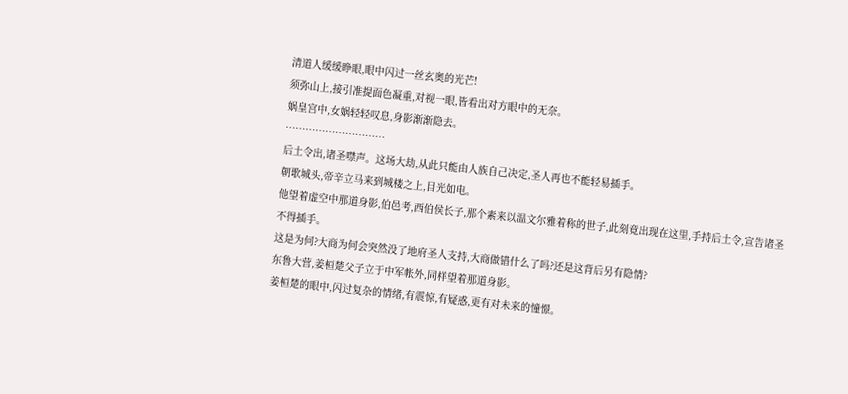清道人缓缓睁眼,眼中闪过一丝玄奥的光芒!
须弥山上,接引准提面色凝重,对视一眼,皆看出对方眼中的无奈。
娲皇宫中,女娲轻轻叹息,身影渐渐隐去。
…………………………
后土令出,诸圣噤声。这场大劫,从此只能由人族自己决定,圣人再也不能轻易插手。
朝歌城头,帝辛立马来到城楼之上,目光如电。
他望着虚空中那道身影,伯邑考,西伯侯长子,那个素来以温文尔雅着称的世子,此刻竟出现在这里,手持后土令,宣告诸圣不得插手。
这是为何?大商为何会突然没了地府圣人支持,大商做错什么了吗?还是这背后另有隐情?
东鲁大营,姜桓楚父子立于中军帐外,同样望着那道身影。
姜桓楚的眼中,闪过复杂的情绪,有震惊,有疑惑,更有对未来的憧憬。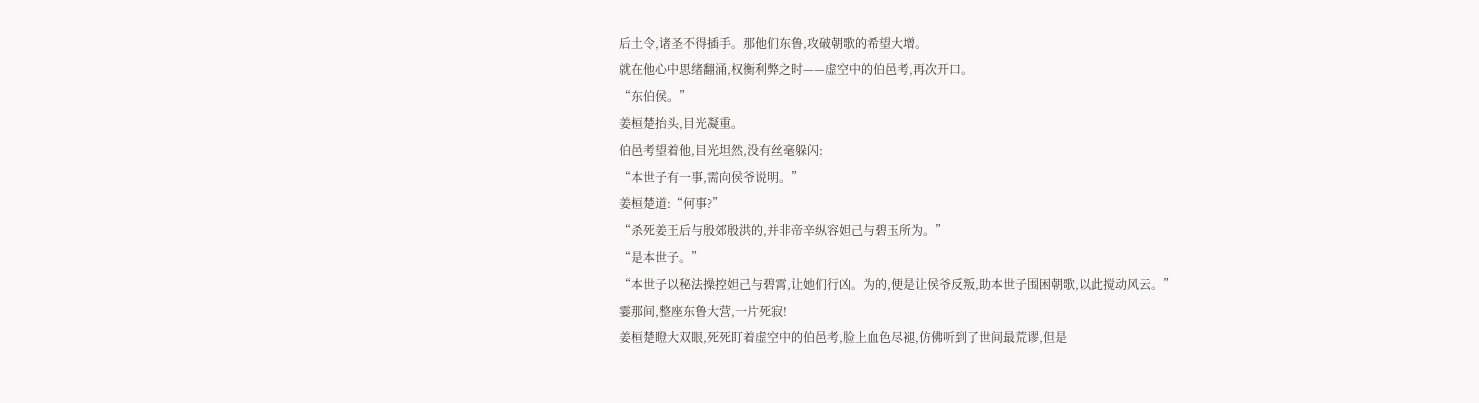后土令,诸圣不得插手。那他们东鲁,攻破朝歌的希望大增。
就在他心中思绪翻涌,权衡利弊之时——虚空中的伯邑考,再次开口。
“东伯侯。”
姜桓楚抬头,目光凝重。
伯邑考望着他,目光坦然,没有丝毫躲闪:
“本世子有一事,需向侯爷说明。”
姜桓楚道:“何事?”
“杀死姜王后与殷郊殷洪的,并非帝辛纵容妲己与碧玉所为。”
“是本世子。”
“本世子以秘法操控妲己与碧霄,让她们行凶。为的,便是让侯爷反叛,助本世子围困朝歌,以此搅动风云。”
霎那间,整座东鲁大营,一片死寂!
姜桓楚瞪大双眼,死死盯着虚空中的伯邑考,脸上血色尽褪,仿佛听到了世间最荒谬,但是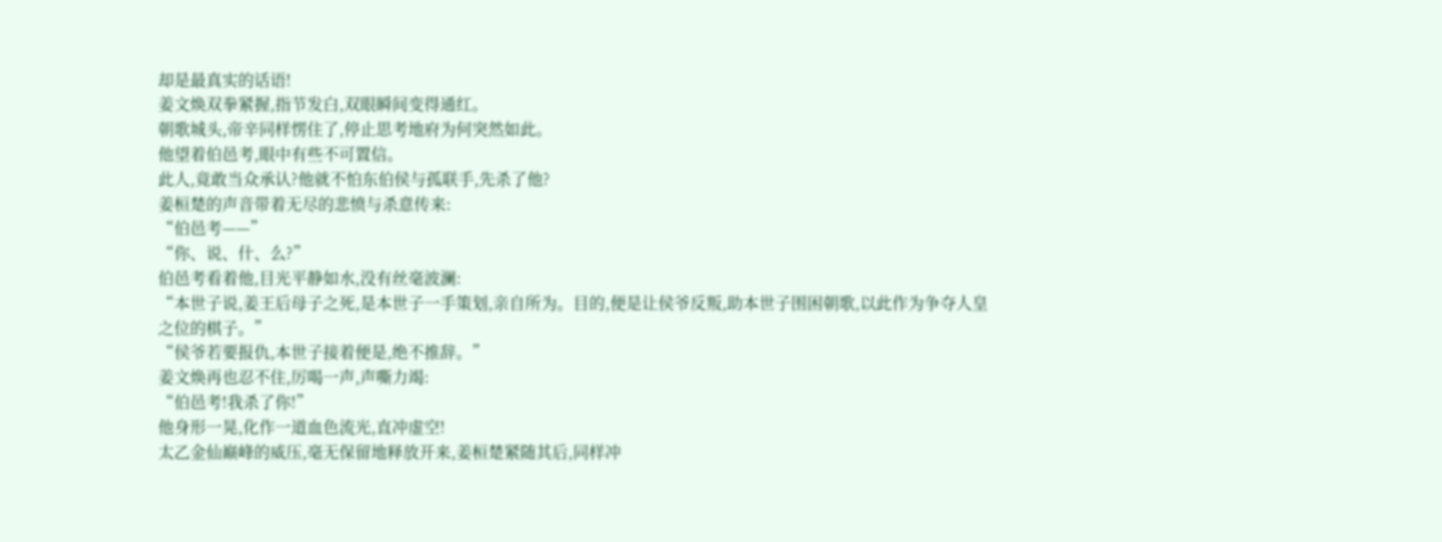却是最真实的话语!
姜文焕双拳紧握,指节发白,双眼瞬间变得通红。
朝歌城头,帝辛同样愣住了,停止思考地府为何突然如此。
他望着伯邑考,眼中有些不可置信。
此人,竟敢当众承认?他就不怕东伯侯与孤联手,先杀了他?
姜桓楚的声音带着无尽的悲愤与杀意传来:
“伯邑考——”
“你、说、什、么?”
伯邑考看着他,目光平静如水,没有丝毫波澜:
“本世子说,姜王后母子之死,是本世子一手策划,亲自所为。目的,便是让侯爷反叛,助本世子围困朝歌,以此作为争夺人皇之位的棋子。”
“侯爷若要报仇,本世子接着便是,绝不推辞。”
姜文焕再也忍不住,厉喝一声,声嘶力竭:
“伯邑考!我杀了你!”
他身形一晃,化作一道血色流光,直冲虚空!
太乙金仙巅峰的威压,毫无保留地释放开来,姜桓楚紧随其后,同样冲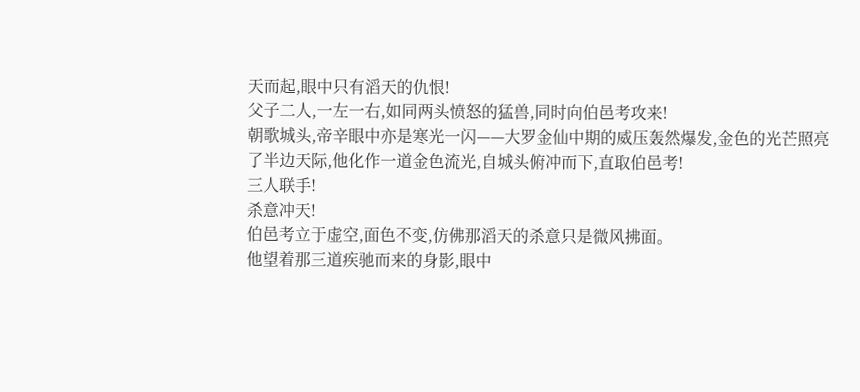天而起,眼中只有滔天的仇恨!
父子二人,一左一右,如同两头愤怒的猛兽,同时向伯邑考攻来!
朝歌城头,帝辛眼中亦是寒光一闪——大罗金仙中期的威压轰然爆发,金色的光芒照亮了半边天际,他化作一道金色流光,自城头俯冲而下,直取伯邑考!
三人联手!
杀意冲天!
伯邑考立于虚空,面色不变,仿佛那滔天的杀意只是微风拂面。
他望着那三道疾驰而来的身影,眼中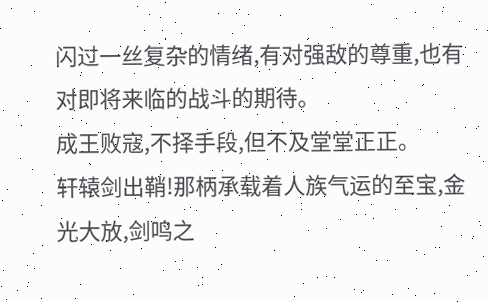闪过一丝复杂的情绪,有对强敌的尊重,也有对即将来临的战斗的期待。
成王败寇,不择手段,但不及堂堂正正。
轩辕剑出鞘!那柄承载着人族气运的至宝,金光大放,剑鸣之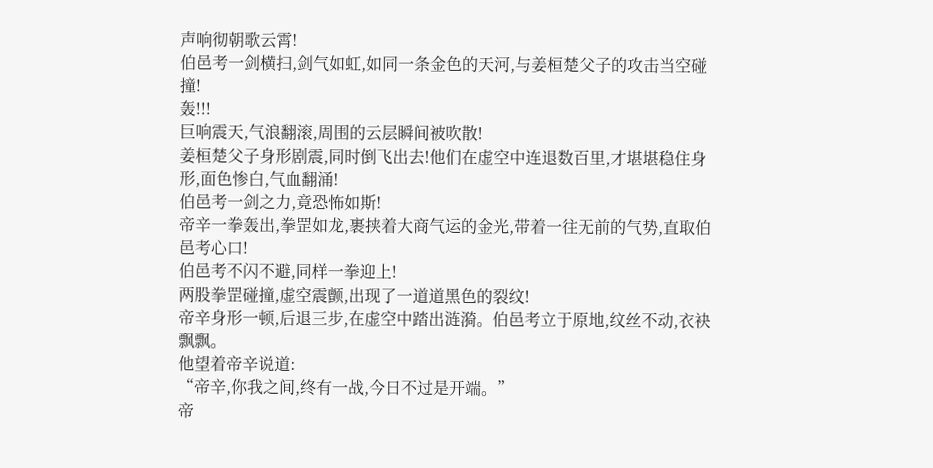声响彻朝歌云霄!
伯邑考一剑横扫,剑气如虹,如同一条金色的天河,与姜桓楚父子的攻击当空碰撞!
轰!!!
巨响震天,气浪翻滚,周围的云层瞬间被吹散!
姜桓楚父子身形剧震,同时倒飞出去!他们在虚空中连退数百里,才堪堪稳住身形,面色惨白,气血翻涌!
伯邑考一剑之力,竟恐怖如斯!
帝辛一拳轰出,拳罡如龙,裹挟着大商气运的金光,带着一往无前的气势,直取伯邑考心口!
伯邑考不闪不避,同样一拳迎上!
两股拳罡碰撞,虚空震颤,出现了一道道黑色的裂纹!
帝辛身形一顿,后退三步,在虚空中踏出涟漪。伯邑考立于原地,纹丝不动,衣袂飘飘。
他望着帝辛说道:
“帝辛,你我之间,终有一战,今日不过是开端。”
帝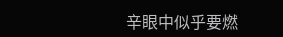辛眼中似乎要燃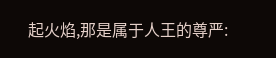起火焰,那是属于人王的尊严: